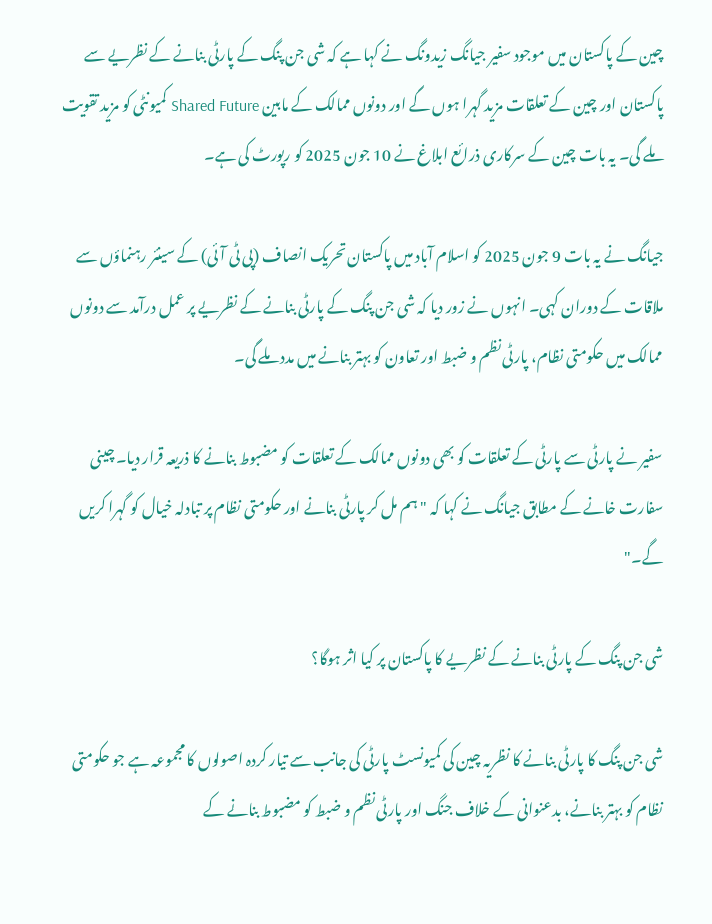چین کے پاکستان میں موجود سفیر جیانگ زیدونگ نے کہا ہے کہ شی جن پنگ کے پارٹی بنانے کے نظریے سے پاکستان اور چین کے تعلقات مزید گہرا ہوں گے اور دونوں ممالک کے مابین Shared Future کمیونٹی کو مزید تقویت ملے گی۔ یہ بات چین کے سرکاری ذرائع ابلاغ نے 10 جون 2025 کو رپورٹ کی ہے۔

جیانگ نے یہ بات 9 جون 2025 کو اسلام آباد میں پاکستان تحریک انصاف (پی ٹی آئی) کے سینئر رہنماؤں سے ملاقات کے دوران کہی۔ انہوں نے زور دیا کہ شی جن پنگ کے پارٹی بنانے کے نظریے پر عمل درآمد سے دونوں ممالک میں حکومتی نظام، پارٹی نظم و ضبط اور تعاون کو بہتر بنانے میں مدد ملے گی۔

سفیر نے پارٹی سے پارٹی کے تعلقات کو بھی دونوں ممالک کے تعلقات کو مضبوط بنانے کا ذریعہ قرار دیا۔ چینی سفارت خانے کے مطابق جیانگ نے کہا کہ "ہم مل کر پارٹی بنانے اور حکومتی نظام پر تبادلہ خیال کو گہرا کریں گے۔"

شی جن پنگ کے پارٹی بنانے کے نظریے کا پاکستان پر کیا اثر ہوگا؟

شی جن پنگ کا پارٹی بنانے کا نظریہ چین کی کمیونسٹ پارٹی کی جانب سے تیار کردہ اصولوں کا مجموعہ ہے جو حکومتی نظام کو بہتر بنانے، بدعنوانی کے خلاف جنگ اور پارٹی نظم و ضبط کو مضبوط بنانے کے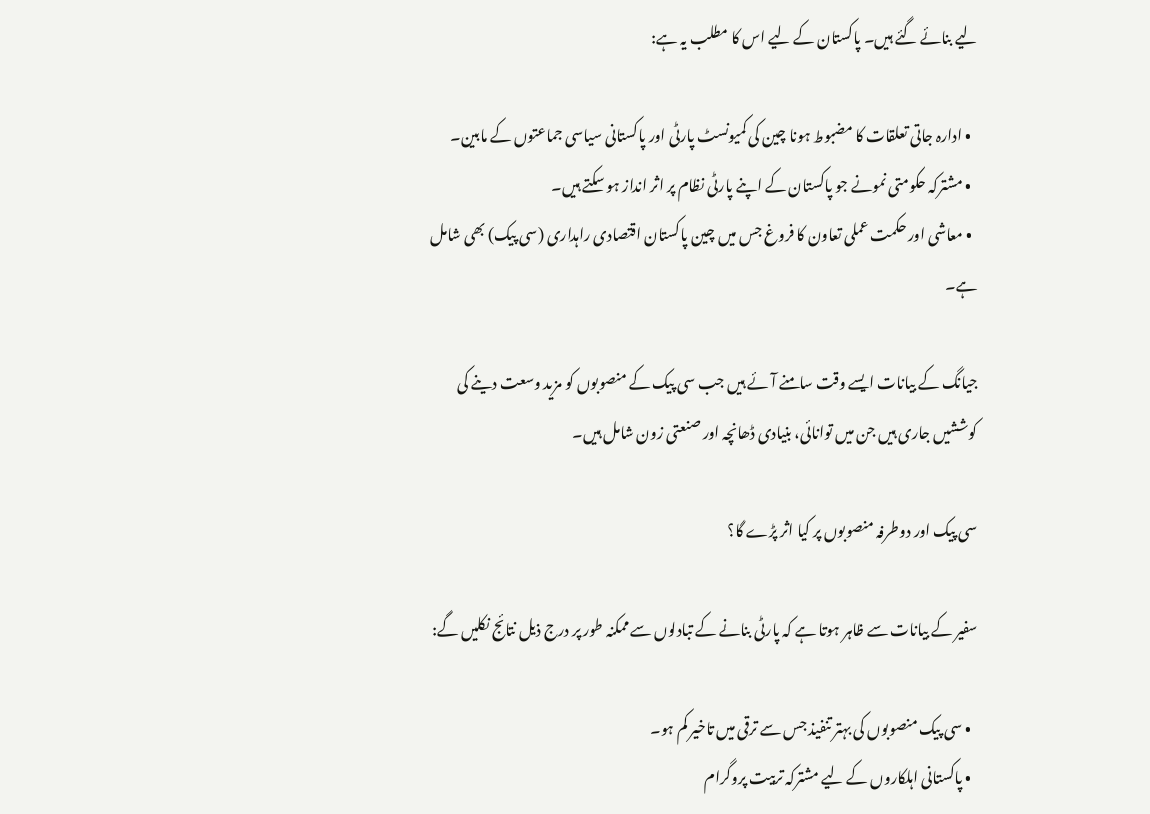لیے بنائے گئے ہیں۔ پاکستان کے لیے اس کا مطلب یہ ہے:

  • ادارہ جاتی تعلقات کا مضبوط ہونا چین کی کمیونسٹ پارٹی اور پاکستانی سیاسی جماعتوں کے مابین۔
  • مشترکہ حکومتی نمونے جو پاکستان کے اپنے پارٹی نظام پر اثر انداز ہو سکتے ہیں۔
  • معاشی اور حکمت عملی تعاون کا فروغ جس میں چین پاکستان اقتصادی راہداری (سی پیک) بھی شامل ہے۔

جیانگ کے بیانات ایسے وقت سامنے آئے ہیں جب سی پیک کے منصوبوں کو مزید وسعت دینے کی کوششیں جاری ہیں جن میں توانائی، بنیادی ڈھانچہ اور صنعتی زون شامل ہیں۔

سی پیک اور دوطرفہ منصوبوں پر کیا اثر پڑے گا؟

سفیر کے بیانات سے ظاہر ہوتا ہے کہ پارٹی بنانے کے تبادلوں سے ممکنہ طور پر درج ذیل نتائج نکلیں گے:

  • سی پیک منصوبوں کی بہتر تنفیذ جس سے ترقی میں تاخیر کم ہو۔
  • پاکستانی اہلکاروں کے لیے مشترکہ تربیت پروگرام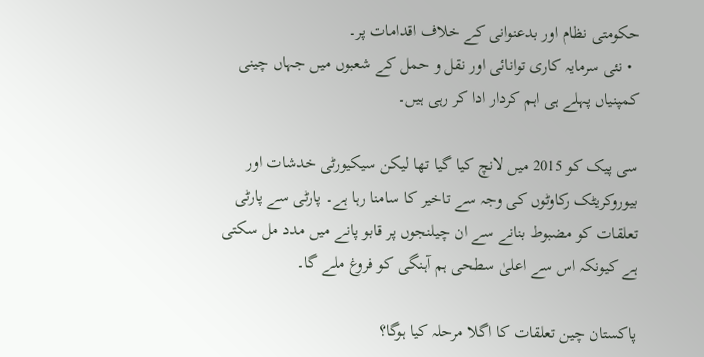حکومتی نظام اور بدعنوانی کے خلاف اقدامات پر۔
  • نئی سرمایہ کاری توانائی اور نقل و حمل کے شعبوں میں جہاں چینی کمپنیاں پہلے ہی اہم کردار ادا کر رہی ہیں۔

سی پیک کو 2015 میں لانچ کیا گیا تھا لیکن سیکیورٹی خدشات اور بیوروکریٹک رکاوٹوں کی وجہ سے تاخیر کا سامنا رہا ہے۔ پارٹی سے پارٹی تعلقات کو مضبوط بنانے سے ان چیلنجوں پر قابو پانے میں مدد مل سکتی ہے کیونکہ اس سے اعلیٰ سطحی ہم آہنگی کو فروغ ملے گا۔

پاکستان چین تعلقات کا اگلا مرحلہ کیا ہوگا؟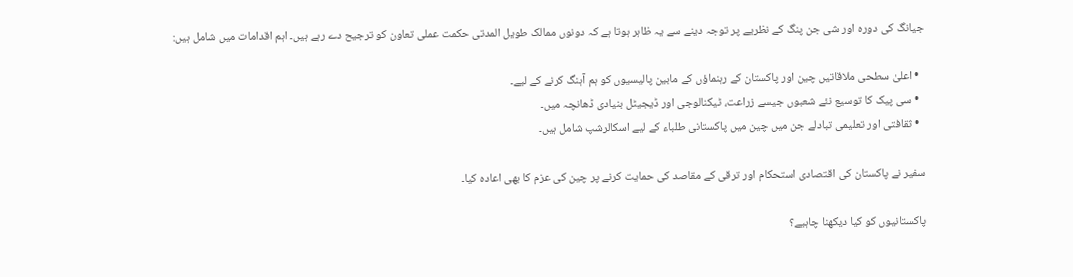جیانگ کی دورہ اور شی جن پنگ کے نظریے پر توجہ دینے سے یہ ظاہر ہوتا ہے کہ دونوں ممالک طویل المدتی حکمت عملی تعاون کو ترجیح دے رہے ہیں۔ اہم اقدامات میں شامل ہیں:

  • اعلیٰ سطحی ملاقاتیں چین اور پاکستان کے رہنماؤں کے مابین پالیسیوں کو ہم آہنگ کرنے کے لیے۔
  • سی پیک کا توسیع نئے شعبوں جیسے زراعت، ٹیکنالوجی اور ڈیجیٹل بنیادی ڈھانچہ میں۔
  • ثقافتی اور تعلیمی تبادلے جن میں چین میں پاکستانی طلباء کے لیے اسکالرشپ شامل ہیں۔

سفیر نے پاکستان کی اقتصادی استحکام اور ترقی کے مقاصد کی حمایت کرنے پر چین کی عزم کا بھی اعادہ کیا۔

پاکستانیوں کو کیا دیکھنا چاہیے؟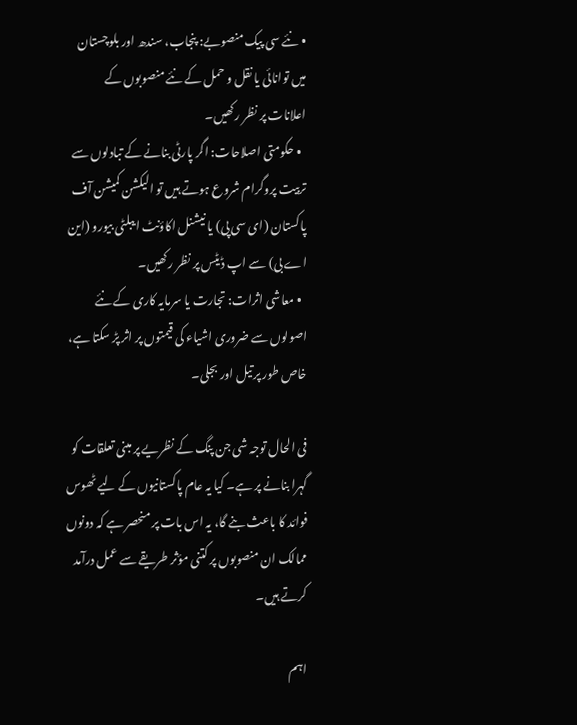• نئے سی پیک منصوبے: پنجاب، سندھ اور بلوچستان میں توانائی یا نقل و حمل کے نئے منصوبوں کے اعلانات پر نظر رکھیں۔
  • حکومتی اصلاحات: اگر پارٹی بنانے کے تبادلوں سے تربیت پروگرام شروع ہوتے ہیں تو الیکشن کمیشن آف پاکستان (ای سی پی) یا نیشنل اکاؤنٹ ایبلٹی بیورو (این اے بی) سے اپ ڈیٹس پر نظر رکھیں۔
  • معاشی اثرات: تجارت یا سرمایہ کاری کے نئے اصولوں سے ضروری اشیاء کی قیمتوں پر اثر پڑ سکتا ہے، خاص طور پر تیل اور بجلی۔

فی الحال توجہ شی جن پنگ کے نظریے پر مبنی تعلقات کو گہرا بنانے پر ہے۔ کیا یہ عام پاکستانیوں کے لیے ٹھوس فوائد کا باعث بنے گا، یہ اس بات پر منحصر ہے کہ دونوں ممالک ان منصوبوں پر کتنی مؤثر طریقے سے عمل درآمد کرتے ہیں۔

اہم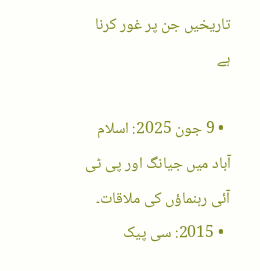تاریخیں جن پر غور کرنا ہے

  • 9 جون 2025: اسلام آباد میں جیانگ اور پی ٹی آئی رہنماؤں کی ملاقات۔
  • 2015: سی پیک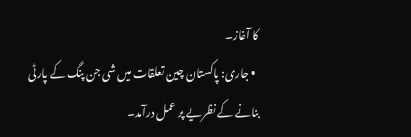کا آغاز۔
  • جاری: پاکستان چین تعلقات میں شی جن پنگ کے پارٹی بنانے کے نظریے پر عمل درآمد۔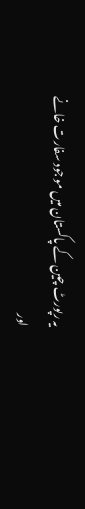یہ رپورٹ چین کے پاکستان میں موجود سفارت خانے اور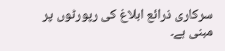سرکاری ذرائع ابلاغ کی رپورٹوں پر مبنی ہے۔